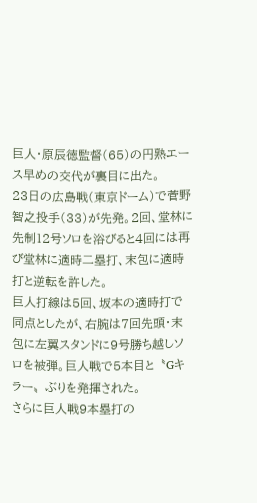巨人・原辰徳監督(65)の円熟エース早めの交代が裏目に出た。
23日の広島戦(東京ドーム)で菅野智之投手(33)が先発。2回、堂林に先制12号ソロを浴びると4回には再び堂林に適時二塁打、末包に適時打と逆転を許した。
巨人打線は5回、坂本の適時打で同点としたが、右腕は7回先頭・末包に左翼スタンドに9号勝ち越しソロを被弾。巨人戦で5本目と〝Gキラー〟ぶりを発揮された。
さらに巨人戦9本塁打の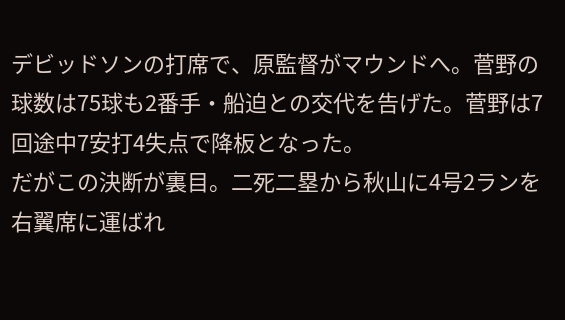デビッドソンの打席で、原監督がマウンドへ。菅野の球数は75球も2番手・船迫との交代を告げた。菅野は7回途中7安打4失点で降板となった。
だがこの決断が裏目。二死二塁から秋山に4号2ランを右翼席に運ばれ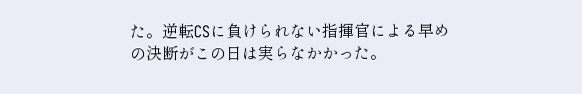た。逆転CSに負けられない指揮官による早めの決断がこの日は実らなかかった。